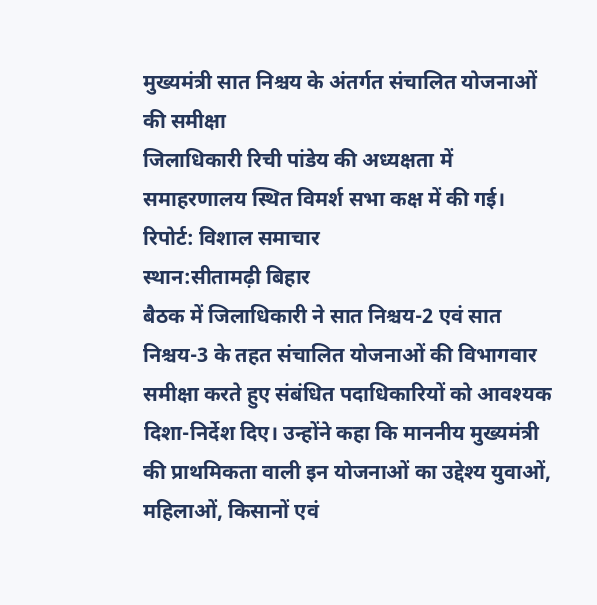मुख्यमंत्री सात निश्चय के अंतर्गत संचालित योजनाओं की समीक्षा
जिलाधिकारी रिची पांडेय की अध्यक्षता में समाहरणालय स्थित विमर्श सभा कक्ष में की गई।
रिपोर्ट: विशाल समाचार
स्थान:सीतामढ़ी बिहार
बैठक में जिलाधिकारी ने सात निश्चय-2 एवं सात निश्चय-3 के तहत संचालित योजनाओं की विभागवार समीक्षा करते हुए संबंधित पदाधिकारियों को आवश्यक दिशा-निर्देश दिए। उन्होंने कहा कि माननीय मुख्यमंत्री की प्राथमिकता वाली इन योजनाओं का उद्देश्य युवाओं, महिलाओं, किसानों एवं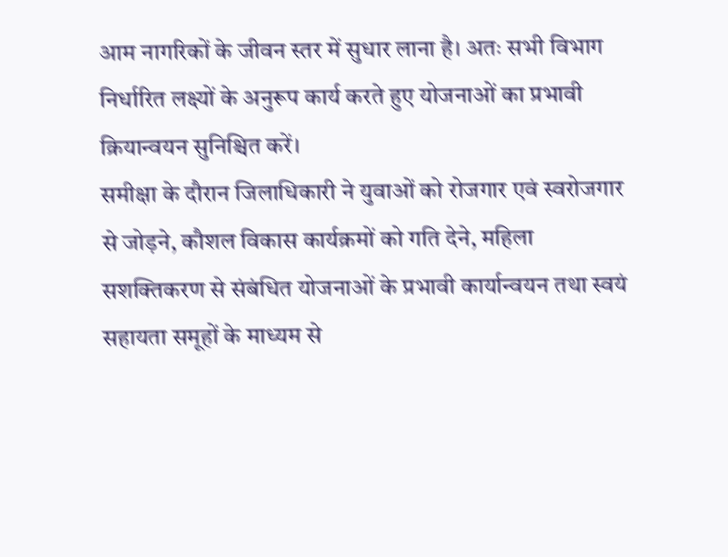आम नागरिकों के जीवन स्तर में सुधार लाना है। अतः सभी विभाग निर्धारित लक्ष्यों के अनुरूप कार्य करते हुए योजनाओं का प्रभावी क्रियान्वयन सुनिश्चित करें।
समीक्षा के दौरान जिलाधिकारी ने युवाओं को रोजगार एवं स्वरोजगार से जोड़ने, कौशल विकास कार्यक्रमों को गति देने, महिला सशक्तिकरण से संबंधित योजनाओं के प्रभावी कार्यान्वयन तथा स्वयं सहायता समूहों के माध्यम से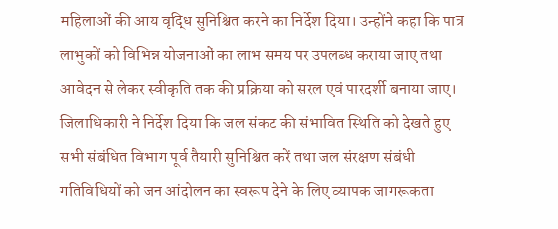महिलाओं की आय वृद्धि सुनिश्चित करने का निर्देश दिया। उन्होंने कहा कि पात्र लाभुकों को विभिन्न योजनाओं का लाभ समय पर उपलब्ध कराया जाए तथा आवेदन से लेकर स्वीकृति तक की प्रक्रिया को सरल एवं पारदर्शी बनाया जाए।
जिलाधिकारी ने निर्देश दिया कि जल संकट की संभावित स्थिति को देखते हुए सभी संबंधित विभाग पूर्व तैयारी सुनिश्चित करें तथा जल संरक्षण संबंधी गतिविधियों को जन आंदोलन का स्वरूप देने के लिए व्यापक जागरूकता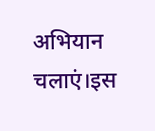अभियान चलाएं।इस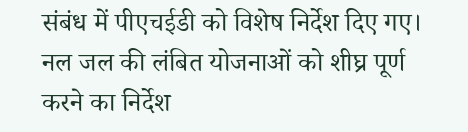संबंध में पीएचईडी को विशेष निर्देश दिए गए। नल जल की लंबित योजनाओं को शीघ्र पूर्ण करने का निर्देश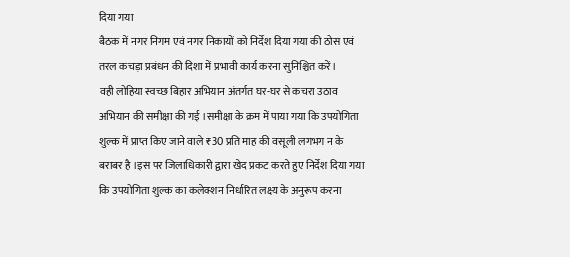दिया गया
बैठक में नगर निगम एवं नगर निकायों को निर्देश दिया गया की ठोस एवं तरल कचड़ा प्रबंधन की दिशा में प्रभावी कार्य करना सुनिश्चित करें।
वही लोहिया स्वच्छ बिहार अभियान अंतर्गत घर-घर से कचरा उठाव अभियान की समीक्षा की गई ।समीक्षा के क्रम में पाया गया कि उपयोगिता शुल्क में प्राप्त किए जाने वाले ₹30 प्रति माह की वसूली लगभग न के बराबर है ।इस पर जिलाधिकारी द्वारा खेद प्रकट करते हुए निर्देश दिया गया कि उपयोगिता शुल्क का कलेक्शन निर्धारित लक्ष्य के अनुरूप करना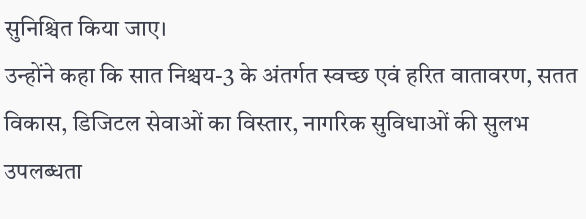सुनिश्चित किया जाए।
उन्होंने कहा कि सात निश्चय-3 के अंतर्गत स्वच्छ एवं हरित वातावरण, सतत विकास, डिजिटल सेवाओं का विस्तार, नागरिक सुविधाओं की सुलभ उपलब्धता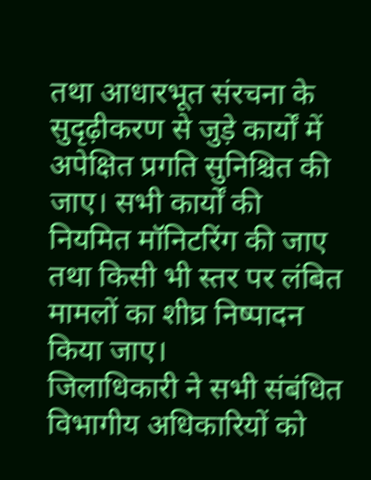तथा आधारभूत संरचना के सुदृढ़ीकरण से जुड़े कार्यों में अपेक्षित प्रगति सुनिश्चित की जाए। सभी कार्यों की नियमित मॉनिटरिंग की जाए तथा किसी भी स्तर पर लंबित मामलों का शीघ्र निष्पादन किया जाए।
जिलाधिकारी ने सभी संबंधित विभागीय अधिकारियों को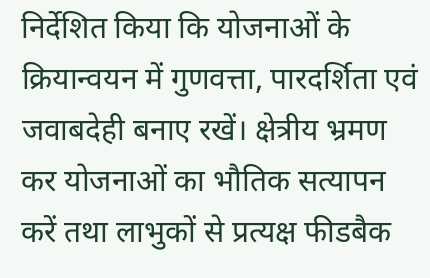निर्देशित किया कि योजनाओं के क्रियान्वयन में गुणवत्ता, पारदर्शिता एवं जवाबदेही बनाए रखें। क्षेत्रीय भ्रमण कर योजनाओं का भौतिक सत्यापन करें तथा लाभुकों से प्रत्यक्ष फीडबैक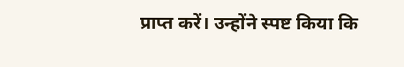प्राप्त करें। उन्होंने स्पष्ट किया कि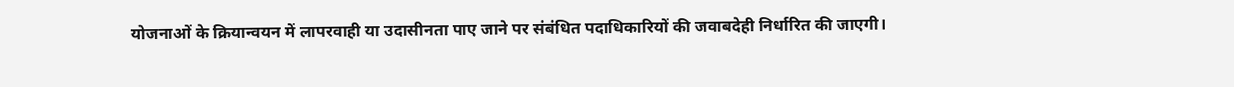योजनाओं के क्रियान्वयन में लापरवाही या उदासीनता पाए जाने पर संबंधित पदाधिकारियों की जवाबदेही निर्धारित की जाएगी।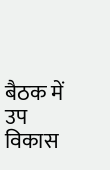बैठक में उप विकास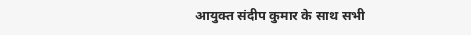आयुक्त संदीप कुमार के साथ सभी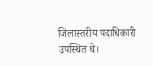जिलास्तरीय पदाधिकारी उपस्थित थे।